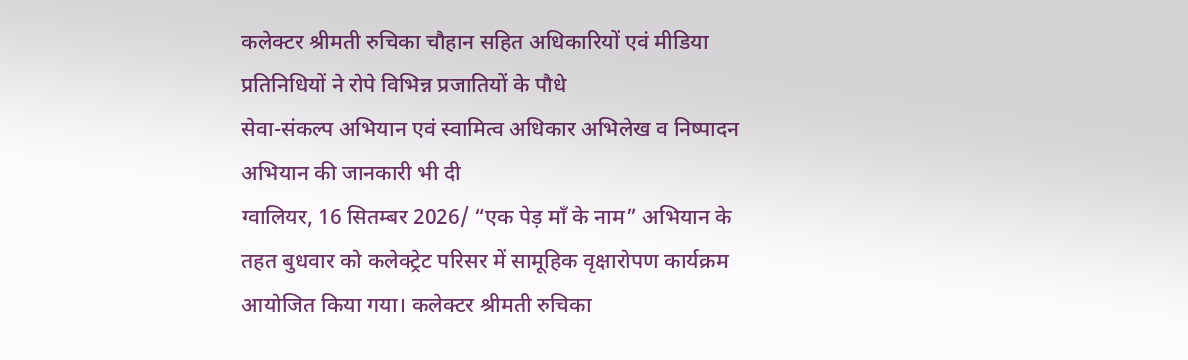कलेक्टर श्रीमती रुचिका चौहान सहित अधिकारियों एवं मीडिया प्रतिनिधियों ने रोपे विभिन्न प्रजातियों के पौधे
सेवा-संकल्प अभियान एवं स्वामित्व अधिकार अभिलेख व निष्पादन अभियान की जानकारी भी दी
ग्वालियर, 16 सितम्बर 2026/ “एक पेड़ माँ के नाम” अभियान के तहत बुधवार को कलेक्ट्रेट परिसर में सामूहिक वृक्षारोपण कार्यक्रम आयोजित किया गया। कलेक्टर श्रीमती रुचिका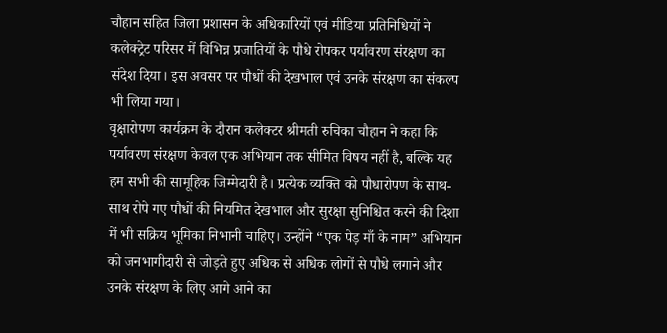चौहान सहित जिला प्रशासन के अधिकारियों एवं मीडिया प्रतिनिधियों ने कलेक्ट्रेट परिसर में विभिन्न प्रजातियों के पौधे रोपकर पर्यावरण संरक्षण का संदेश दिया। इस अवसर पर पौधों की देखभाल एवं उनके संरक्षण का संकल्प भी लिया गया।
वृक्षारोपण कार्यक्रम के दौरान कलेक्टर श्रीमती रुचिका चौहान ने कहा कि पर्यावरण संरक्षण केवल एक अभियान तक सीमित विषय नहीं है, बल्कि यह हम सभी की सामूहिक जिम्मेदारी है। प्रत्येक व्यक्ति को पौधारोपण के साथ-साथ रोपे गए पौधों की नियमित देखभाल और सुरक्षा सुनिश्चित करने की दिशा में भी सक्रिय भूमिका निभानी चाहिए। उन्होंने “एक पेड़ माँ के नाम” अभियान को जनभागीदारी से जोड़ते हुए अधिक से अधिक लोगों से पौधे लगाने और उनके संरक्षण के लिए आगे आने का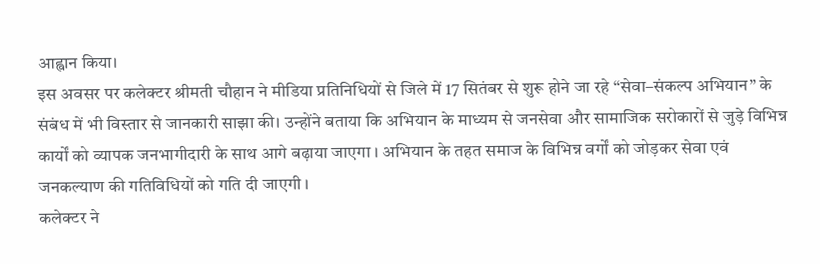आह्वान किया।
इस अवसर पर कलेक्टर श्रीमती चौहान ने मीडिया प्रतिनिधियों से जिले में 17 सितंबर से शुरू होने जा रहे “सेवा–संकल्प अभियान” के संबंध में भी विस्तार से जानकारी साझा की। उन्होंने बताया कि अभियान के माध्यम से जनसेवा और सामाजिक सरोकारों से जुड़े विभिन्न कार्यों को व्यापक जनभागीदारी के साथ आगे बढ़ाया जाएगा । अभियान के तहत समाज के विभिन्न वर्गों को जोड़कर सेवा एवं जनकल्याण की गतिविधियों को गति दी जाएगी ।
कलेक्टर ने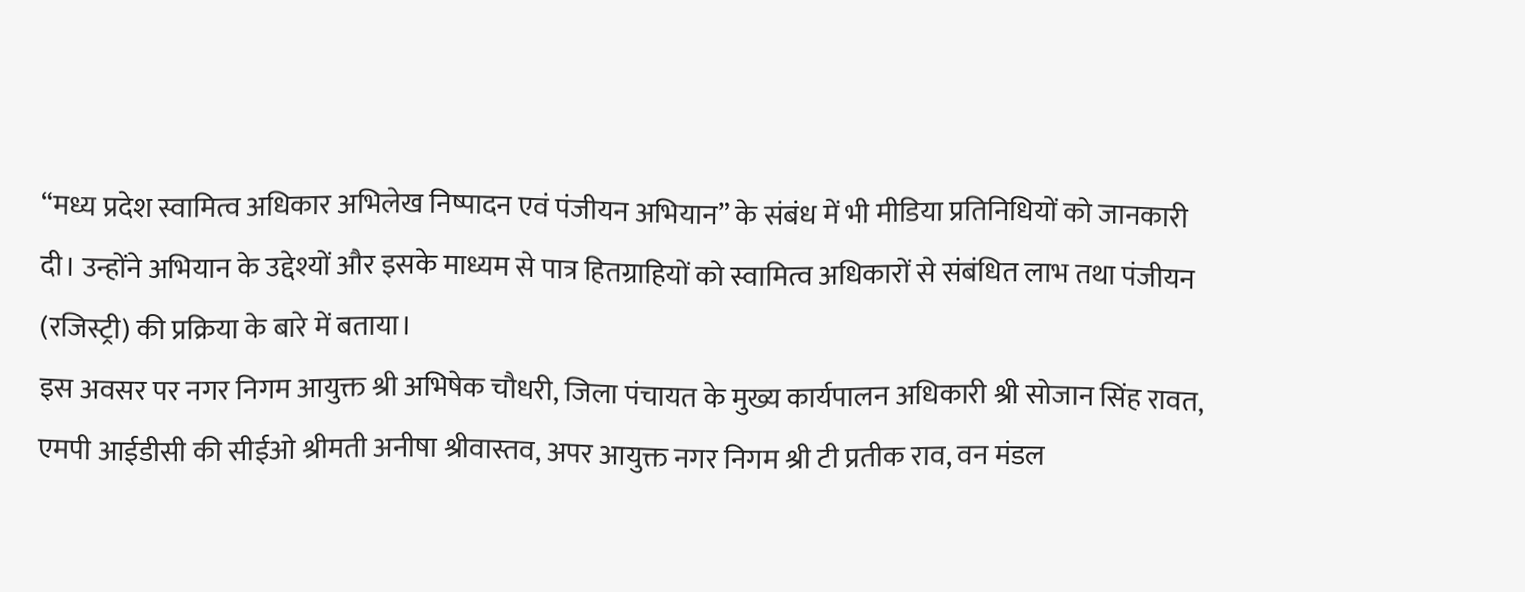“मध्य प्रदेश स्वामित्व अधिकार अभिलेख निष्पादन एवं पंजीयन अभियान” के संबंध में भी मीडिया प्रतिनिधियों को जानकारी दी। उन्होंने अभियान के उद्देश्यों और इसके माध्यम से पात्र हितग्राहियों को स्वामित्व अधिकारों से संबंधित लाभ तथा पंजीयन (रजिस्ट्री) की प्रक्रिया के बारे में बताया।
इस अवसर पर नगर निगम आयुक्त श्री अभिषेक चौधरी, जिला पंचायत के मुख्य कार्यपालन अधिकारी श्री सोजान सिंह रावत, एमपी आईडीसी की सीईओ श्रीमती अनीषा श्रीवास्तव, अपर आयुक्त नगर निगम श्री टी प्रतीक राव, वन मंडल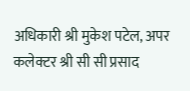अधिकारी श्री मुकेश पटेल, अपर कलेक्टर श्री सी सी प्रसाद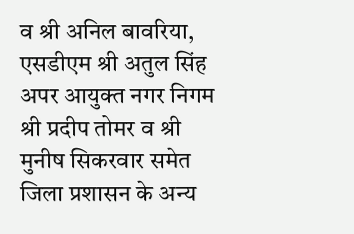व श्री अनिल बावरिया, एसडीएम श्री अतुल सिंह अपर आयुक्त नगर निगम श्री प्रदीप तोमर व श्री मुनीष सिकरवार समेत जिला प्रशासन के अन्य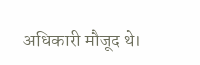अधिकारी मौजूद थे।